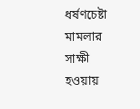ধর্ষণচেষ্টা মামলার সাক্ষী হওয়ায়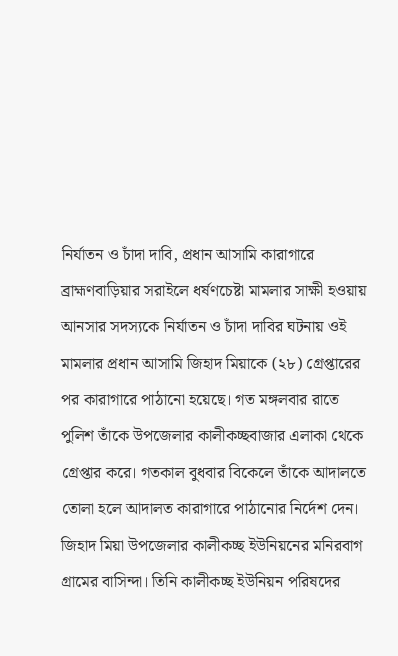নির্যাতন ও চাঁদা দাবি, প্রধান আসামি কারাগারে
ব্রাহ্মণবাড়িয়ার সরাইলে ধর্ষণচেষ্টা মামলার সাক্ষী হওয়ায় আনসার সদস্যকে নির্যাতন ও চাঁদা দাবির ঘটনায় ওই মামলার প্রধান আসামি জিহাদ মিয়াকে (২৮) গ্রেপ্তারের পর কারাগারে পাঠানো হয়েছে। গত মঙ্গলবার রাতে পুলিশ তাঁকে উপজেলার কালীকচ্ছবাজার এলাকা থেকে গ্রেপ্তার করে। গতকাল বুধবার বিকেলে তাঁকে আদালতে তোলা হলে আদালত কারাগারে পাঠানোর নির্দেশ দেন।
জিহাদ মিয়া উপজেলার কালীকচ্ছ ইউনিয়নের মনিরবাগ গ্রামের বাসিন্দা। তিনি কালীকচ্ছ ইউনিয়ন পরিষদের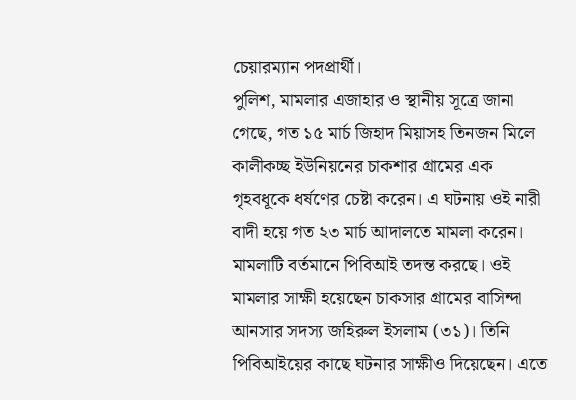চেয়ারম্যান পদপ্রার্থী।
পুলিশ, মামলার এজাহার ও স্থানীয় সূত্রে জানা গেছে, গত ১৫ মার্চ জিহাদ মিয়াসহ তিনজন মিলে কালীকচ্ছ ইউনিয়নের চাকশার গ্রামের এক গৃহবধূকে ধর্ষণের চেষ্টা করেন। এ ঘটনায় ওই নারী বাদী হয়ে গত ২৩ মার্চ আদালতে মামলা করেন। মামলাটি বর্তমানে পিবিআই তদন্ত করছে। ওই মামলার সাক্ষী হয়েছেন চাকসার গ্রামের বাসিন্দা আনসার সদস্য জহিরুল ইসলাম (৩১)। তিনি পিবিআইয়ের কাছে ঘটনার সাক্ষীও দিয়েছেন। এতে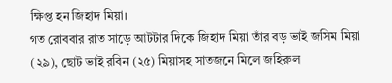ক্ষিপ্ত হন জিহাদ মিয়া।
গত রোববার রাত সাড়ে আটটার দিকে জিহাদ মিয়া তাঁর বড় ভাই জসিম মিয়া (২৯), ছোট ভাই রবিন (২৫) মিয়াসহ সাতজনে মিলে জহিরুল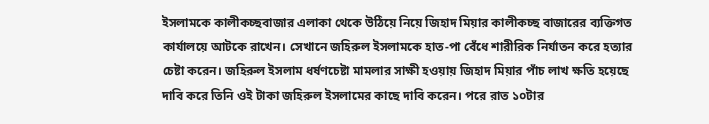ইসলামকে কালীকচ্ছবাজার এলাকা থেকে উঠিয়ে নিয়ে জিহাদ মিয়ার কালীকচ্ছ বাজারের ব্যক্তিগত কার্যালয়ে আটকে রাখেন। সেখানে জহিরুল ইসলামকে হাত-পা বেঁধে শারীরিক নির্যাতন করে হত্যার চেষ্টা করেন। জহিরুল ইসলাম ধর্ষণচেষ্টা মামলার সাক্ষী হওয়ায় জিহাদ মিয়ার পাঁচ লাখ ক্ষতি হয়েছে দাবি করে তিনি ওই টাকা জহিরুল ইসলামের কাছে দাবি করেন। পরে রাত ১০টার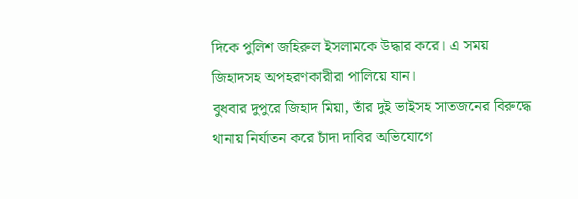দিকে পুলিশ জহিরুল ইসলামকে উদ্ধার করে। এ সময় জিহাদসহ অপহরণকারীরা পালিয়ে যান।
বুধবার দুপুরে জিহাদ মিয়া, তাঁর দুই ভাইসহ সাতজনের বিরুদ্ধে থানায় নির্যাতন করে চাঁদা দাবির অভিযোগে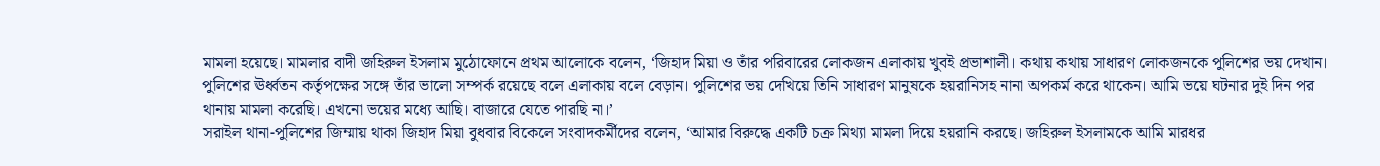মামলা হয়েছে। মামলার বাদী জহিরুল ইসলাম মুঠোফোনে প্রথম আলোকে বলেন, ‘জিহাদ মিয়া ও তাঁর পরিবারের লোকজন এলাকায় খুবই প্রভাশালী। কথায় কথায় সাধারণ লোকজনকে পুলিশের ভয় দেখান। পুলিশের ঊর্ধ্বতন কর্তৃপক্ষের সঙ্গে তাঁর ভালো সম্পর্ক রয়েছে বলে এলাকায় বলে বেড়ান। পুলিশের ভয় দেখিয়ে তিনি সাধারণ মানুষকে হয়রানিসহ নানা অপকর্ম করে থাকেন। আমি ভয়ে ঘটনার দুই দিন পর থানায় মামলা করেছি। এখনো ভয়ের মধ্যে আছি। বাজারে যেতে পারছি না।’
সরাইল থানা-পুলিশের জিম্মায় থাকা জিহাদ মিয়া বুধবার বিকেলে সংবাদকর্মীদের বলেন, ‘আমার বিরুদ্ধে একটি চক্র মিথ্যা মামলা দিয়ে হয়রানি করছে। জহিরুল ইসলামকে আমি মারধর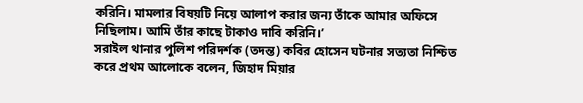করিনি। মামলার বিষয়টি নিয়ে আলাপ করার জন্য তাঁকে আমার অফিসে নিছিলাম। আমি তাঁর কাছে টাকাও দাবি করিনি।’
সরাইল থানার পুলিশ পরিদর্শক (তদন্ত) কবির হোসেন ঘটনার সত্যতা নিশ্চিত করে প্রথম আলোকে বলেন, জিহাদ মিয়ার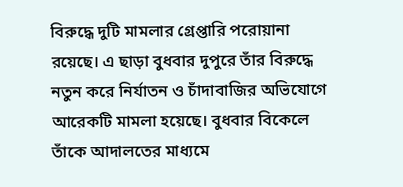বিরুদ্ধে দুটি মামলার গ্রেপ্তারি পরোয়ানা রয়েছে। এ ছাড়া বুধবার দুপুরে তাঁর বিরুদ্ধে নতুন করে নির্যাতন ও চাঁদাবাজির অভিযোগে আরেকটি মামলা হয়েছে। বুধবার বিকেলে তাঁকে আদালতের মাধ্যমে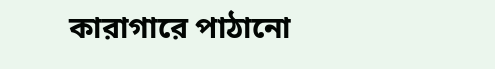কারাগারে পাঠানো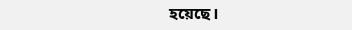হয়েছে।